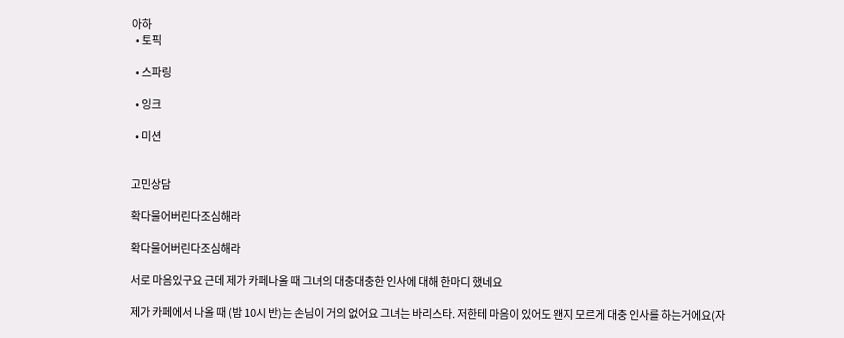아하
  • 토픽

  • 스파링

  • 잉크

  • 미션


고민상담

확다물어버린다조심해라

확다물어버린다조심해라

서로 마음있구요 근데 제가 카페나올 때 그녀의 대충대충한 인사에 대해 한마디 했네요

제가 카페에서 나올 때 (밤 10시 반)는 손님이 거의 없어요 그녀는 바리스타. 저한테 마음이 있어도 왠지 모르게 대충 인사를 하는거에요(자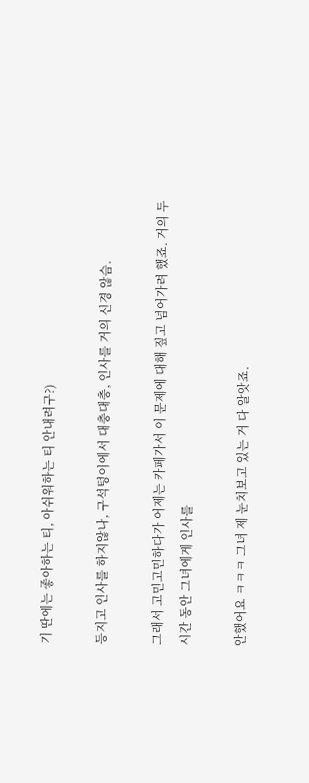기 딴에는 좋아하는 티, 아쉬워하는 티 안내려구?)

등지고 인사를 하지않나, 구석텅이에서 대충대충, 인사를 거의 신경 않슴.

그래서 고민고민하다가 어제는 카페가서 이 문제에 대해 짚고 넘어가려 했죠. 거의 두시간 동안 그녀에게 인사를

안했어요 ㅋㅋㅋ 그녀 제 눈치보고 있는 거 다 알앗죠.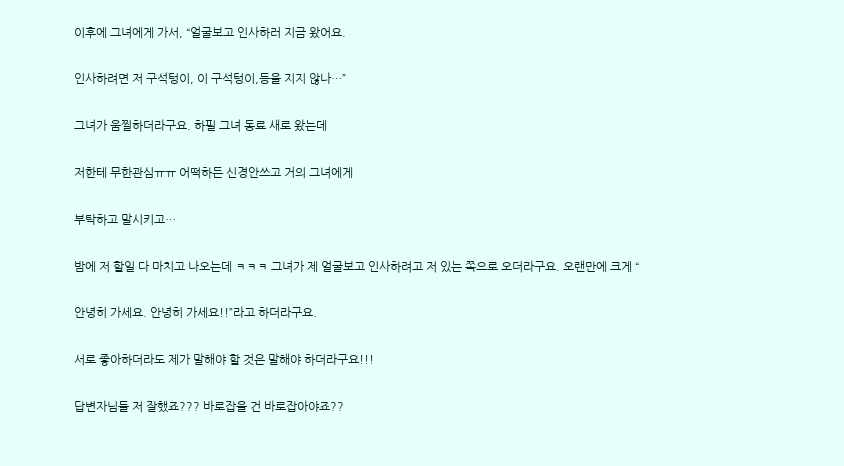이후에 그녀에게 가서, “얼굴보고 인사하러 지금 왔어요.

인사하려면 저 구석텅이, 이 구석텅이,등을 지지 않나…”

그녀가 움찔하더라구요. 하필 그녀 동료 새로 왔는데

저한테 무한관심ㅠㅠ 어떡하든 신경안쓰고 거의 그녀에게

부탁하고 말시키고…

밤에 저 할일 다 마치고 나오는데 ㅋㅋㅋ 그녀가 제 얼굴보고 인사하려고 저 있는 쪽으로 오더라구요. 오랜만에 크게 “

안녕히 가세요. 안녕히 가세요!!”라고 하더라구요.

서로 좋아하더라도 제가 말해야 할 것은 말해야 하더라구요!!!

답변자님들 저 잘했죠??? 바로잡을 건 바로잡아야죠??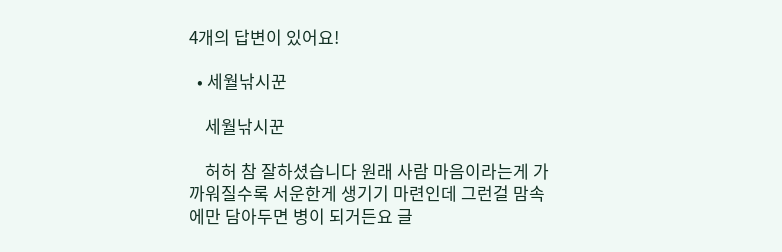4개의 답변이 있어요!

  • 세월낚시꾼

    세월낚시꾼

    허허 참 잘하셨습니다 원래 사람 마음이라는게 가까워질수록 서운한게 생기기 마련인데 그런걸 맘속에만 담아두면 병이 되거든요 글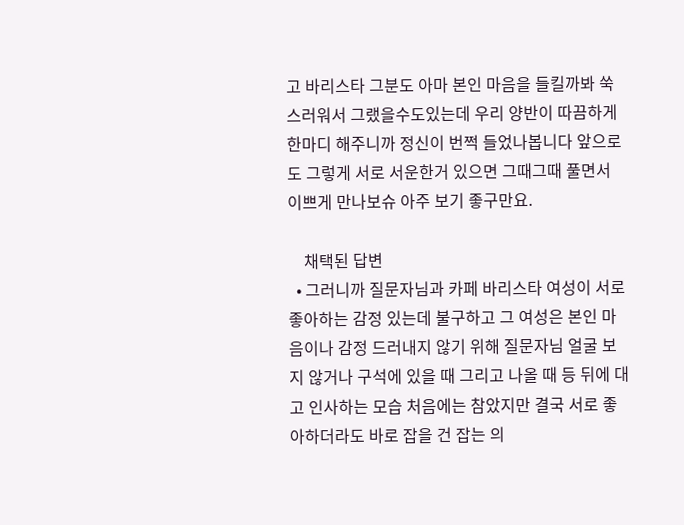고 바리스타 그분도 아마 본인 마음을 들킬까봐 쑥스러워서 그랬을수도있는데 우리 양반이 따끔하게 한마디 해주니까 정신이 번쩍 들었나봅니다 앞으로도 그렇게 서로 서운한거 있으면 그때그때 풀면서 이쁘게 만나보슈 아주 보기 좋구만요.

    채택된 답변
  • 그러니까 질문자님과 카페 바리스타 여성이 서로 좋아하는 감정 있는데 불구하고 그 여성은 본인 마음이나 감정 드러내지 않기 위해 질문자님 얼굴 보지 않거나 구석에 있을 때 그리고 나올 때 등 뒤에 대고 인사하는 모습 처음에는 참았지만 결국 서로 좋아하더라도 바로 잡을 건 잡는 의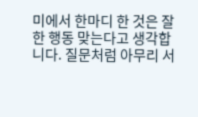미에서 한마디 한 것은 잘한 행동 맞는다고 생각합니다. 질문처럼 아무리 서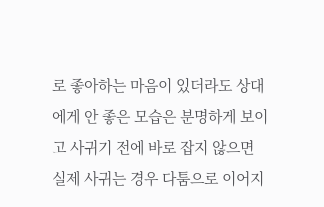로 좋아하는 마음이 있더라도 상대에게 안 좋은 모습은 분명하게 보이고 사귀기 전에 바로 잡지 않으면 실제 사귀는 경우 다툼으로 이어지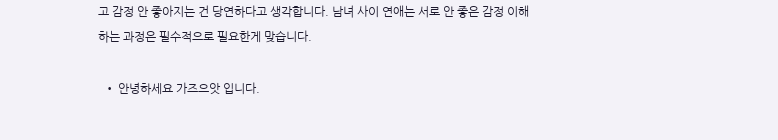고 감정 안 좋아지는 건 당연하다고 생각합니다. 남녀 사이 연애는 서로 안 좋은 감정 이해하는 과정은 필수적으로 필요한게 맞습니다.

  • 안녕하세요 가즈으앗 입니다.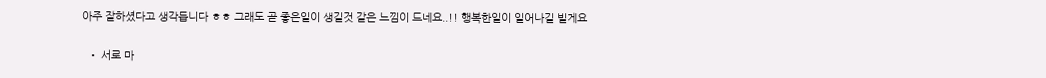아주 잘하셨다고 생각듭니다 ㅎㅎ 그래도 곧 좋은일이 생길것 같은 느낌이 드네요..!! 행복한일이 일어나길 빌게요

  • 서로 마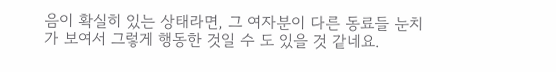음이 확실히 있는 상태라면, 그 여자분이 다른 동료들 눈치가 보여서 그렇게 행동한 것일 수 도 있을 것 같네요.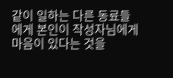같이 일하는 다른 동료들에게 본인이 작성자님에게 마음이 있다는 것을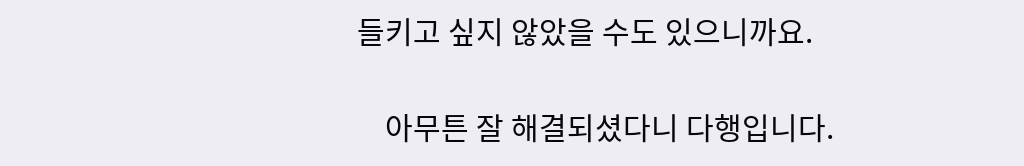들키고 싶지 않았을 수도 있으니까요.

    아무튼 잘 해결되셨다니 다행입니다.